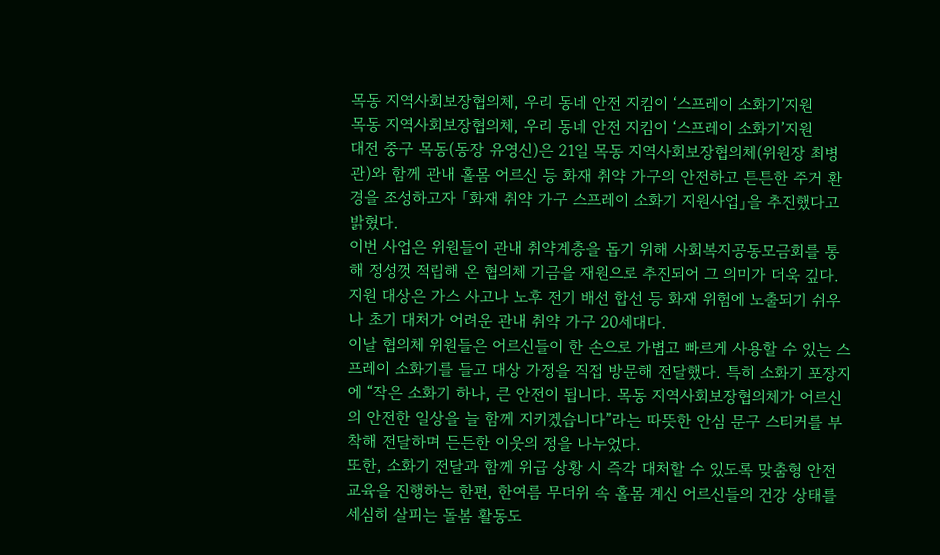목동 지역사회보장협의체, 우리 동네 안전 지킴이 ‘스프레이 소화기’지원
목동 지역사회보장협의체, 우리 동네 안전 지킴이 ‘스프레이 소화기’지원
대전 중구 목동(동장 유영신)은 21일 목동 지역사회보장협의체(위원장 최병관)와 함께 관내 홀몸 어르신 등 화재 취약 가구의 안전하고 튼튼한 주거 환경을 조성하고자 「화재 취약 가구 스프레이 소화기 지원사업」을 추진했다고 밝혔다.
이번 사업은 위원들이 관내 취약계층을 돕기 위해 사회복지공동모금회를 통해 정성껏 적립해 온 협의체 기금을 재원으로 추진되어 그 의미가 더욱 깊다. 지원 대상은 가스 사고나 노후 전기 배선 합선 등 화재 위험에 노출되기 쉬우나 초기 대처가 어려운 관내 취약 가구 20세대다.
이날 협의체 위원들은 어르신들이 한 손으로 가볍고 빠르게 사용할 수 있는 스프레이 소화기를 들고 대상 가정을 직접 방문해 전달했다. 특히 소화기 포장지에 “작은 소화기 하나, 큰 안전이 됩니다. 목동 지역사회보장협의체가 어르신의 안전한 일상을 늘 함께 지키겠습니다”라는 따뜻한 안심 문구 스티커를 부착해 전달하며 든든한 이웃의 정을 나누었다.
또한, 소화기 전달과 함께 위급 상황 시 즉각 대처할 수 있도록 맞춤형 안전 교육을 진행하는 한편, 한여름 무더위 속 홀몸 계신 어르신들의 건강 상태를 세심히 살피는 돌봄 활동도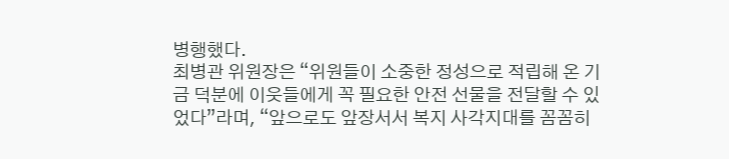병행했다.
최병관 위원장은 “위원들이 소중한 정성으로 적립해 온 기금 덕분에 이웃들에게 꼭 필요한 안전 선물을 전달할 수 있었다”라며, “앞으로도 앞장서서 복지 사각지대를 꼼꼼히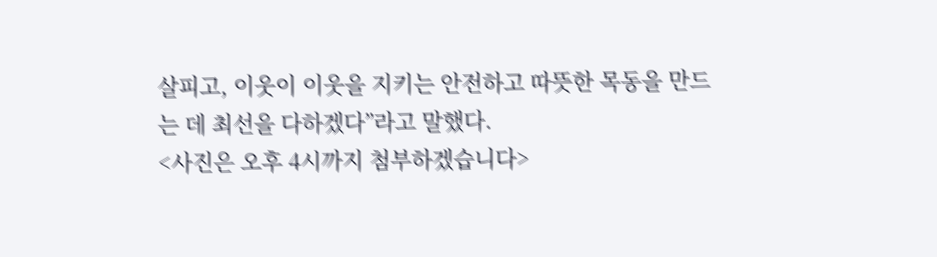살피고, 이웃이 이웃을 지키는 안전하고 따뜻한 목동을 만드는 데 최선을 다하겠다”라고 말했다.
<사진은 오후 4시까지 첨부하겠습니다>